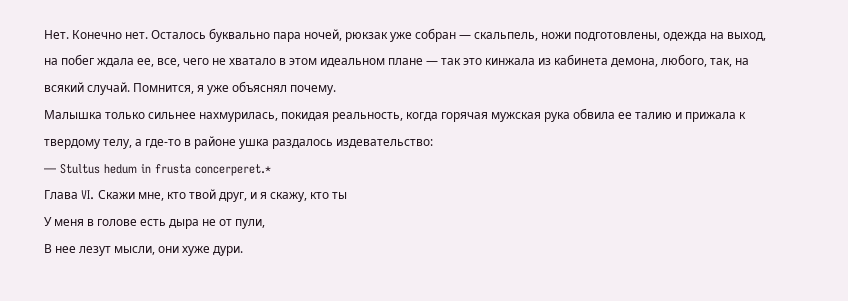Нет. Конечно нет. Осталось буквально пара ночей, рюкзак уже собран — скальпель, ножи подготовлены, одежда на выход, на побег ждала ее, все, чего не хватало в этом идеальном плане — так это кинжала из кабинета демона, любого, так, на всякий случай. Помнится, я уже объяснял почему.
Малышка только сильнее нахмурилась, покидая реальность, когда горячая мужская рука обвила ее талию и прижала к твердому телу, а где-то в районе ушка раздалось издевательство:
— Stultus hedum in frusta concerperet.*
Глава VI. Скажи мне, кто твой друг, и я скажу, кто ты
У меня в голове есть дыра не от пули,
В нее лезут мысли, они хуже дури.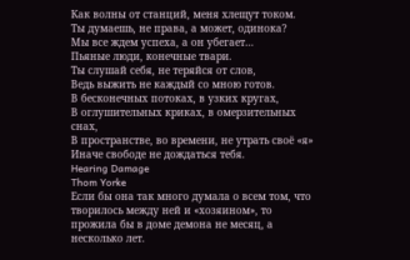Как волны от станций, меня хлещут током.
Ты думаешь, не права, а может, одинока?
Мы все ждем успеха, а он убегает…
Пьяные люди, конечные твари.
Ты слушай себя, не теряйся от слов,
Ведь выжить не каждый со мною готов.
В бесконечных потоках, в узких кругах,
В оглушительных криках, в омерзительных снах,
В пространстве, во времени, не утрать своё «я»
Иначе свободе не дождаться тебя.
Hearing Damage
Thom Yorke
Если бы она так много думала о всем том, что творилось между ней и «хозяином», то прожила бы в доме демона не месяц, а несколько лет.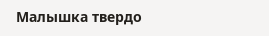Малышка твердо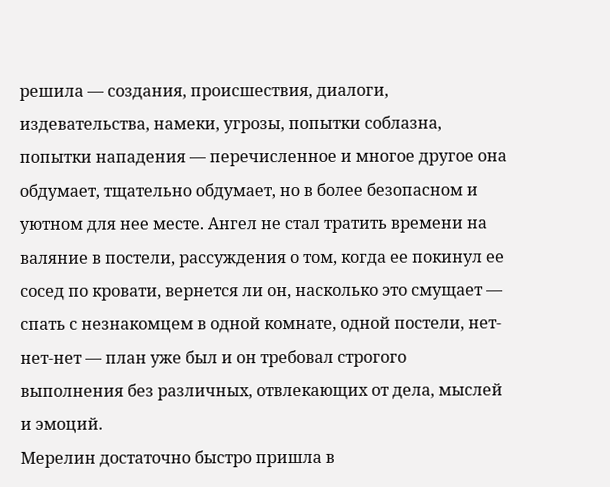решила — создания, происшествия, диалоги, издевательства, намеки, угрозы, попытки соблазна, попытки нападения — перечисленное и многое другое она обдумает, тщательно обдумает, но в более безопасном и уютном для нее месте. Ангел не стал тратить времени на валяние в постели, рассуждения о том, когда ее покинул ее сосед по кровати, вернется ли он, насколько это смущает — спать с незнакомцем в одной комнате, одной постели, нет-нет-нет — план уже был и он требовал строгого выполнения без различных, отвлекающих от дела, мыслей и эмоций.
Мерелин достаточно быстро пришла в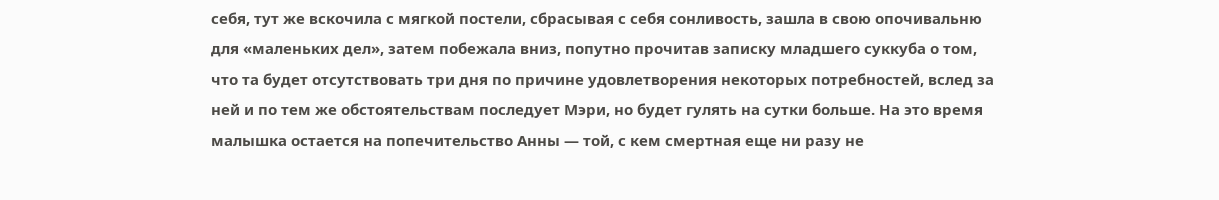себя, тут же вскочила с мягкой постели, сбрасывая с себя сонливость, зашла в свою опочивальню для «маленьких дел», затем побежала вниз, попутно прочитав записку младшего суккуба о том, что та будет отсутствовать три дня по причине удовлетворения некоторых потребностей, вслед за ней и по тем же обстоятельствам последует Мэри, но будет гулять на сутки больше. На это время малышка остается на попечительство Анны — той, с кем смертная еще ни разу не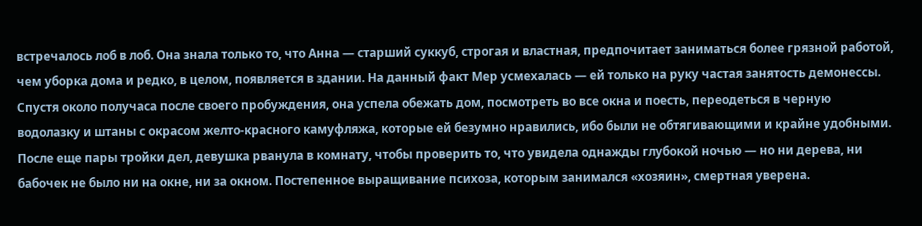встречалось лоб в лоб. Она знала только то, что Анна — старший суккуб, строгая и властная, предпочитает заниматься более грязной работой, чем уборка дома и редко, в целом, появляется в здании. На данный факт Мер усмехалась — ей только на руку частая занятость демонессы.
Спустя около получаса после своего пробуждения, она успела обежать дом, посмотреть во все окна и поесть, переодеться в черную водолазку и штаны с окрасом желто-красного камуфляжа, которые ей безумно нравились, ибо были не обтягивающими и крайне удобными. После еще пары тройки дел, девушка рванула в комнату, чтобы проверить то, что увидела однажды глубокой ночью — но ни дерева, ни бабочек не было ни на окне, ни за окном. Постепенное выращивание психоза, которым занимался «хозяин», смертная уверена.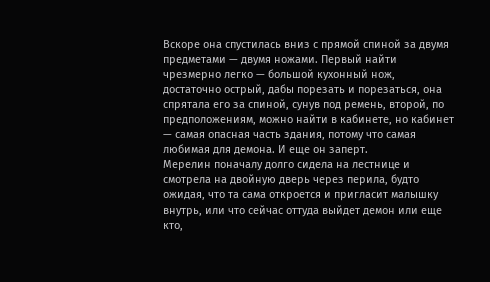Вскоре она спустилась вниз с прямой спиной за двумя предметами — двумя ножами. Первый найти чрезмерно легко — большой кухонный нож, достаточно острый, дабы порезать и порезаться, она спрятала его за спиной, сунув под ремень, второй, по предположениям, можно найти в кабинете, но кабинет — самая опасная часть здания, потому что самая любимая для демона. И еще он заперт.
Мерелин поначалу долго сидела на лестнице и смотрела на двойную дверь через перила, будто ожидая, что та сама откроется и пригласит малышку внутрь, или что сейчас оттуда выйдет демон или еще кто,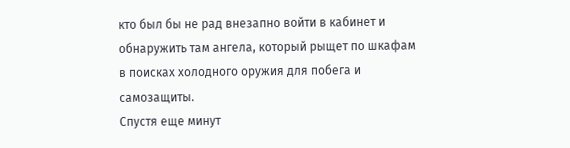кто был бы не рад внезапно войти в кабинет и обнаружить там ангела, который рыщет по шкафам в поисках холодного оружия для побега и самозащиты.
Спустя еще минут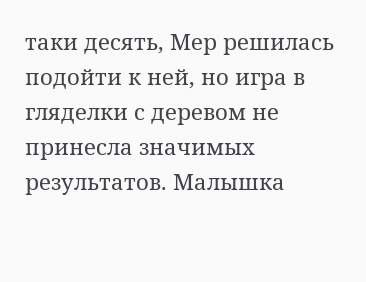таки десять, Мер решилась подойти к ней, но игра в гляделки с деревом не принесла значимых результатов. Малышка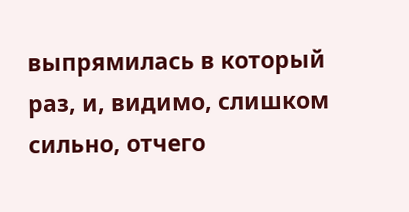выпрямилась в который раз, и, видимо, слишком сильно, отчего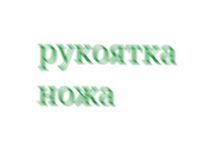рукоятка ножа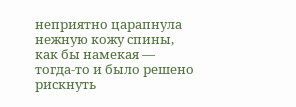неприятно царапнула нежную кожу спины, как бы намекая — тогда-то и было решено рискнуть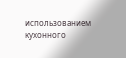использованием кухонного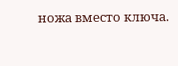ножа вместо ключа.